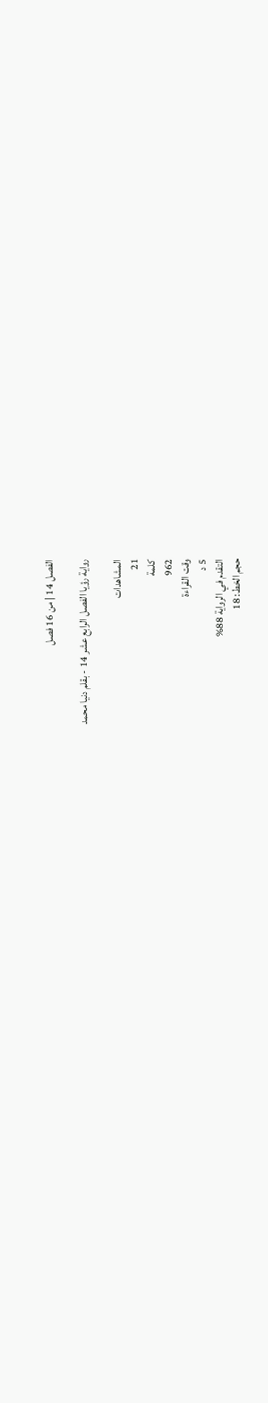الفصل 14 | من 16 فصل

رواية رؤيا الفصل الرابع عشر 14 - بقلم دنيا محمد

المشاهدات
21
كلمة
962
وقت القراءة
5 د
التقدم في الرواية 88%
حجم الخط: 18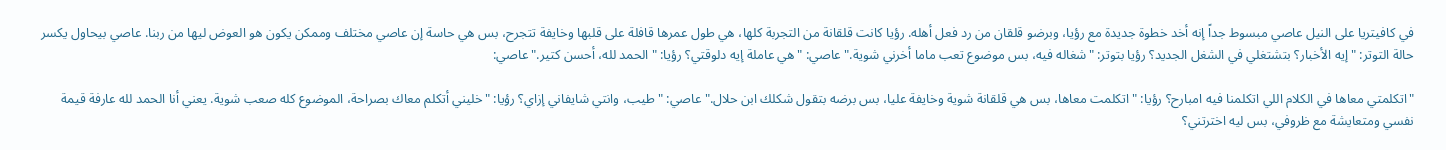في كافيتريا على النيل عاصي مبسوط جداً إنه أخد خطوة جديدة مع رؤيا، وبرضو قلقان من رد فعل أهله. رؤيا كانت قلقانة من التجربة كلها، هي طول عمرها قافلة على قلبها وخايفة تتجرح، بس هي حاسة إن عاصي مختلف وممكن يكون هو العوض ليها من ربنا. عاصي بيحاول يكسر حالة التوتر: "إيه الأخبار؟ بتشتغلي في الشغل الجديد؟ رؤيا بتوتر: "شغاله فيه، بس موضوع تعب ماما أخرني شوية." عاصي: "هي عاملة إيه دلوقتي؟ رؤيا: "الحمد لله، أحسن كتير." عاصي:

"اتكلمتي معاها في الكلام اللي اتكلمنا فيه امبارح؟ رؤيا: "اتكلمت معاها، بس هي قلقانة شوية وخايفة عليا، بس برضه بتقول شكلك ابن حلال." عاصي: "طيب، وانتي شايفاني إزاي؟ رؤيا: "خليني أتكلم معاك بصراحة، الموضوع كله صعب شوية. يعني أنا الحمد لله عارفة قيمة نفسي ومتعايشة مع ظروفي، بس ليه اخترتني؟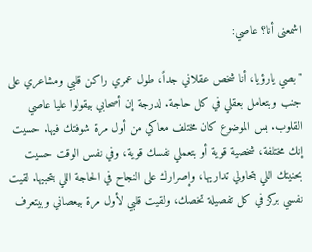اشمعنى أنا؟ عاصي:

"بصي يارؤيا، أنا شخص عقلاني جداً، طول عمري راكن قلبي ومشاعري على جنب وبتعامل بعقلي في كل حاجة. لدرجة إن أصحابي بيقولوا عليا عاصي القلوب. بس الموضوع كان مختلف معاكي من أول مرة شوفتك فيها. حسيت إنك مختلفة، شخصية قوية أو بتعملي نفسك قوية، وفي نفس الوقت حسيت بحنيتك اللي بتحاولي تداريها، وإصرارك على النجاح في الحاجة اللي بتحبيها. لقيت نفسي بركز في كل تفصيلة تخصك، ولقيت قلبي لأول مرة بيعصاني وبيتعرف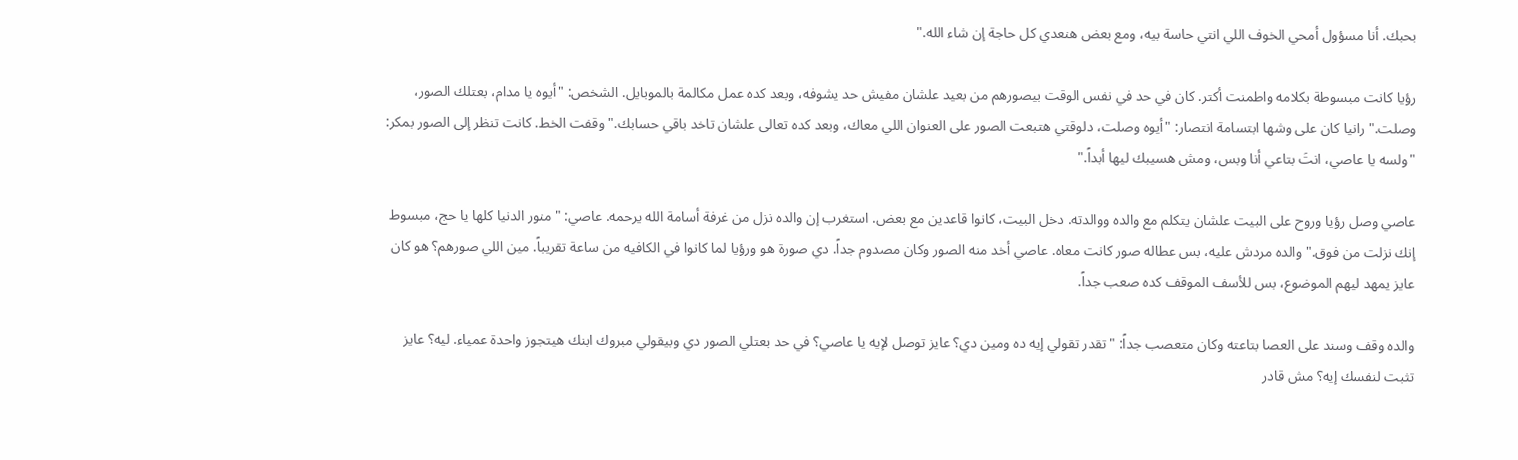بحبك. أنا مسؤول أمحي الخوف اللي انتي حاسة بيه، ومع بعض هنعدي كل حاجة إن شاء الله."

رؤيا كانت مبسوطة بكلامه واطمنت أكتر. كان في حد في نفس الوقت بيصورهم من بعيد علشان مفيش حد يشوفه، وبعد كده عمل مكالمة بالموبايل. الشخص: "أيوه يا مدام، بعتلك الصور، وصلت." رانيا كان على وشها ابتسامة انتصار: "أيوه وصلت، دلوقتي هتبعت الصور على العنوان اللي معاك، وبعد كده تعالى علشان تاخد باقي حسابك." وقفت الخط. كانت تنظر إلى الصور بمكر: "ولسه يا عاصي، انتَ بتاعي أنا وبس، ومش هسيبك ليها أبداً."

عاصي وصل رؤيا وروح على البيت علشان يتكلم مع والده ووالدته. دخل البيت، كانوا قاعدين مع بعض. استغرب إن والده نزل من غرفة أسامة الله يرحمه. عاصي: "منور الدنيا كلها يا حج، مبسوط إنك نزلت من فوق." والده مردش عليه، بس عطاله صور كانت معاه. عاصي أخد منه الصور وكان مصدوم جداً. دي صورة هو ورؤيا لما كانوا في الكافيه من ساعة تقريباً. مين اللي صورهم؟ هو كان عايز يمهد ليهم الموضوع، بس للأسف الموقف كده صعب جداً.

والده وقف وسند على العصا بتاعته وكان متعصب جداً: "تقدر تقولي إيه ده ومين دي؟ عايز توصل لإيه يا عاصي؟ في حد بعتلي الصور دي وبيقولي مبروك ابنك هيتجوز واحدة عمياء. ليه؟ عايز تثبت لنفسك إيه؟ مش قادر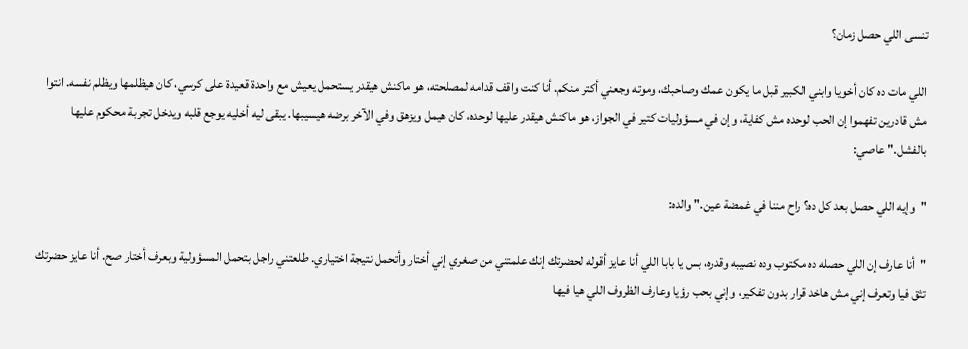تنسى اللي حصل زمان؟

اللي مات ده كان أخويا وابني الكبير قبل ما يكون عمك وصاحبك، وموته وجعني أكتر منكم. أنا كنت واقف قدامه لمصلحته، هو ماكنش هيقدر يستحمل يعيش مع واحدة قعيدة على كرسي، كان هيظلمها ويظلم نفسه. انتوا مش قادرين تفهموا إن الحب لوحده مش كفاية، وإن في مسؤوليات كتير في الجواز، هو ماكنش هيقدر عليها لوحده، كان هيمل ويزهق وفي الآخر برضه هيسيبها. يبقى ليه أخليه يوجع قلبه ويدخل تجربة محكوم عليها بالفشل." عاصي:

"وإيه اللي حصل بعد كل ده؟ راح مننا في غمضة عين." والده:

"أنا عارف إن اللي حصله ده مكتوب وده نصيبه وقدره، بس يا بابا اللي أنا عايز أقوله لحضرتك إنك علمتني من صغري إني أختار وأتحمل نتيجة اختياري. طلعتني راجل بتحمل المسؤولية وبعرف أختار صح. أنا عايز حضرتك تثق فيا وتعرف إني مش هاخد قرار بدون تفكير، وإني بحب رؤيا وعارف الظروف اللي هيا فيها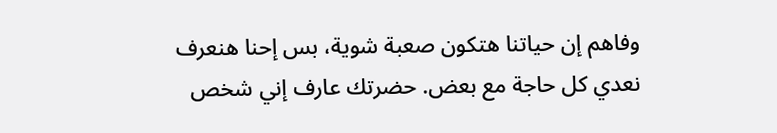وفاهم إن حياتنا هتكون صعبة شوية، بس إحنا هنعرف نعدي كل حاجة مع بعض. حضرتك عارف إني شخص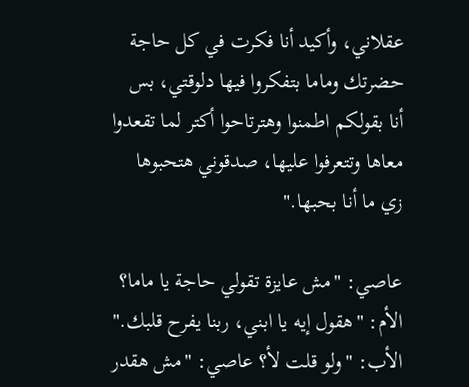عقلاني، وأكيد أنا فكرت في كل حاجة حضرتك وماما بتفكروا فيها دلوقتي، بس أنا بقولكم اطمنوا وهترتاحوا أكتر لما تقعدوا معاها وتتعرفوا عليها، صدقوني هتحبوها زي ما أنا بحبها."

عاصي: "مش عايزة تقولي حاجة يا ماما؟ الأم: "هقول إيه يا ابني، ربنا يفرح قلبك." الأب: "ولو قلت لأ؟ عاصي: "مش هقدر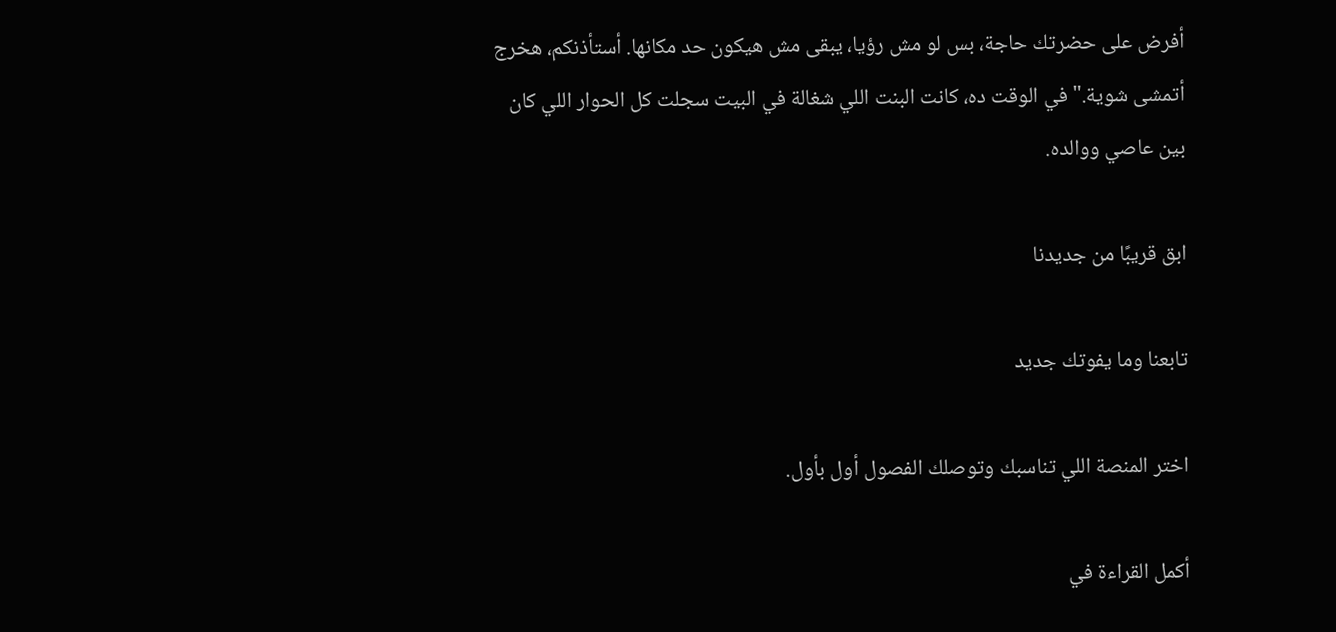أفرض على حضرتك حاجة، بس لو مش رؤيا، يبقى مش هيكون حد مكانها. أستأذنكم، هخرج أتمشى شوية." في الوقت ده، كانت البنت اللي شغالة في البيت سجلت كل الحوار اللي كان بين عاصي ووالده.

ابق قريبًا من جديدنا

تابعنا وما يفوتك جديد

اختر المنصة اللي تناسبك وتوصلك الفصول أول بأول.

أكمل القراءة في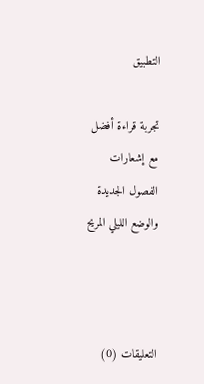التطبيق

تجربة قراءة أفضل مع إشعارات الفصول الجديدة والوضع الليلي المريح



التعليقات (0)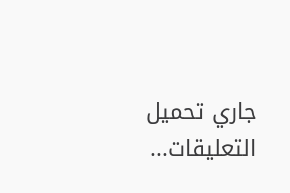جاري تحميل التعليقات...